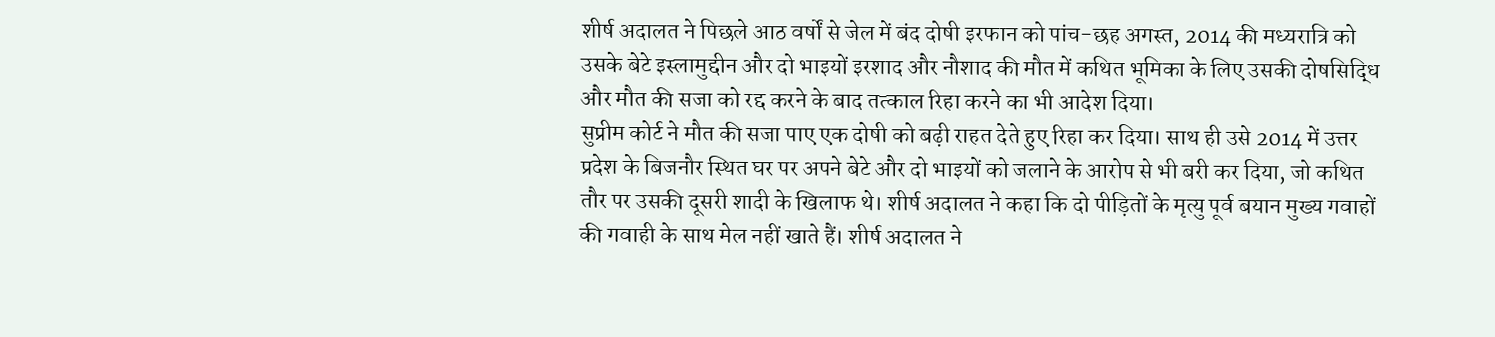शीर्ष अदालत ने पिछले आठ वर्षों से जेल में बंद दोषी इरफान को पांच-छह अगस्त, 2014 की मध्यरात्रि को उसके बेटे इस्लामुद्दीन और दो भाइयों इरशाद और नौशाद की मौत में कथित भूमिका के लिए उसकी दोषसिद्धि और मौत की सजा को रद्द करने के बाद तत्काल रिहा करने का भी आदेश दिया।
सुप्रीम कोर्ट ने मौत की सजा पाए एक दोषी को बढ़ी राहत देते हुए रिहा कर दिया। साथ ही उसे 2014 में उत्तर प्रदेश के बिजनौर स्थित घर पर अपने बेटे और दो भाइयों को जलाने के आरोप से भी बरी कर दिया, जो कथित तौर पर उसकी दूसरी शादी के खिलाफ थे। शीर्ष अदालत ने कहा कि दो पीड़ितों के मृत्यु पूर्व बयान मुख्य गवाहों की गवाही के साथ मेल नहीं खाते हैं। शीर्ष अदालत ने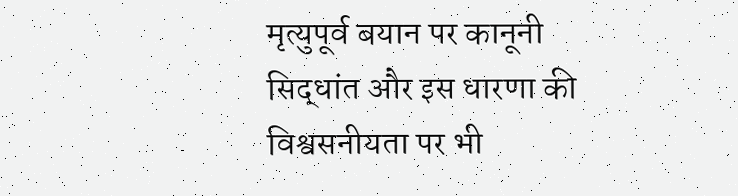मृत्युपूर्व बयान पर कानूनी सिद्धांत और इस धारणा की विश्वसनीयता पर भी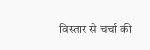विस्तार से चर्चा की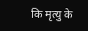कि मृत्यु के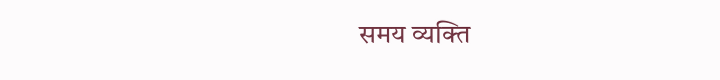समय व्यक्ति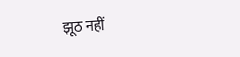झूठ नहीं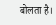बोलता है।